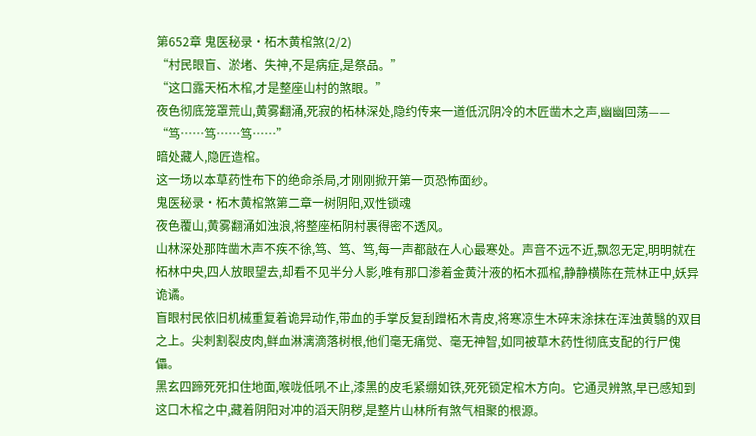第652章 鬼医秘录·柘木黄棺煞(2/2)
“村民眼盲、淤堵、失神,不是病症,是祭品。”
“这口露天柘木棺,才是整座山村的煞眼。”
夜色彻底笼罩荒山,黄雾翻涌,死寂的柘林深处,隐约传来一道低沉阴冷的木匠凿木之声,幽幽回荡——
“笃……笃……笃……”
暗处藏人,隐匠造棺。
这一场以本草药性布下的绝命杀局,才刚刚掀开第一页恐怖面纱。
鬼医秘录·柘木黄棺煞第二章一树阴阳,双性锁魂
夜色覆山,黄雾翻涌如浊浪,将整座柘阴村裹得密不透风。
山林深处那阵凿木声不疾不徐,笃、笃、笃,每一声都敲在人心最寒处。声音不远不近,飘忽无定,明明就在柘林中央,四人放眼望去,却看不见半分人影,唯有那口渗着金黄汁液的柘木孤棺,静静横陈在荒林正中,妖异诡谲。
盲眼村民依旧机械重复着诡异动作,带血的手掌反复刮蹭柘木青皮,将寒凉生木碎末涂抹在浑浊黄翳的双目之上。尖刺割裂皮肉,鲜血淋漓滴落树根,他们毫无痛觉、毫无神智,如同被草木药性彻底支配的行尸傀儡。
黑玄四蹄死死扣住地面,喉咙低吼不止,漆黑的皮毛紧绷如铁,死死锁定棺木方向。它通灵辨煞,早已感知到这口木棺之中,藏着阴阳对冲的滔天阴秽,是整片山林所有煞气相聚的根源。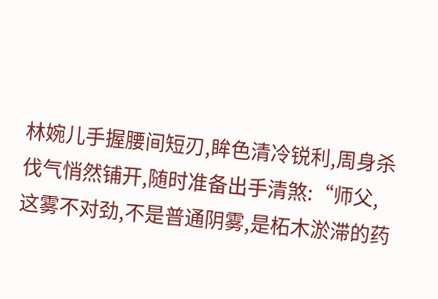林婉儿手握腰间短刃,眸色清冷锐利,周身杀伐气悄然铺开,随时准备出手清煞:“师父,这雾不对劲,不是普通阴雾,是柘木淤滞的药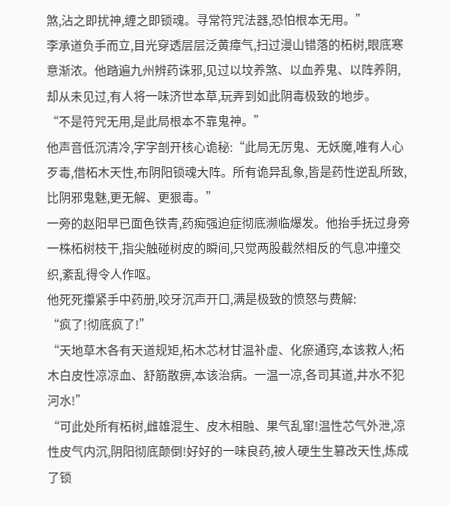煞,沾之即扰神,缠之即锁魂。寻常符咒法器,恐怕根本无用。”
李承道负手而立,目光穿透层层泛黄瘴气,扫过漫山错落的柘树,眼底寒意渐浓。他踏遍九州辨药诛邪,见过以坟养煞、以血养鬼、以阵养阴,却从未见过,有人将一味济世本草,玩弄到如此阴毒极致的地步。
“不是符咒无用,是此局根本不靠鬼神。”
他声音低沉清冷,字字剖开核心诡秘:“此局无厉鬼、无妖魔,唯有人心歹毒,借柘木天性,布阴阳锁魂大阵。所有诡异乱象,皆是药性逆乱所致,比阴邪鬼魅,更无解、更狠毒。”
一旁的赵阳早已面色铁青,药痴强迫症彻底濒临爆发。他抬手抚过身旁一株柘树枝干,指尖触碰树皮的瞬间,只觉两股截然相反的气息冲撞交织,紊乱得令人作呕。
他死死攥紧手中药册,咬牙沉声开口,满是极致的愤怒与费解:
“疯了!彻底疯了!”
“天地草木各有天道规矩,柘木芯材甘温补虚、化瘀通窍,本该救人;柘木白皮性凉凉血、舒筋散痹,本该治病。一温一凉,各司其道,井水不犯河水!”
“可此处所有柘树,雌雄混生、皮木相融、果气乱窜!温性芯气外泄,凉性皮气内沉,阴阳彻底颠倒!好好的一味良药,被人硬生生篡改天性,炼成了锁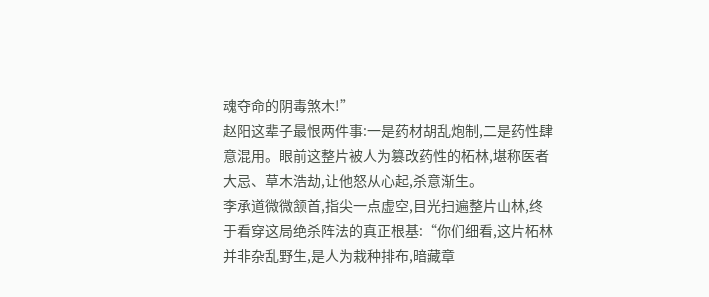魂夺命的阴毒煞木!”
赵阳这辈子最恨两件事:一是药材胡乱炮制,二是药性肆意混用。眼前这整片被人为篡改药性的柘林,堪称医者大忌、草木浩劫,让他怒从心起,杀意渐生。
李承道微微颔首,指尖一点虚空,目光扫遍整片山林,终于看穿这局绝杀阵法的真正根基:“你们细看,这片柘林并非杂乱野生,是人为栽种排布,暗藏章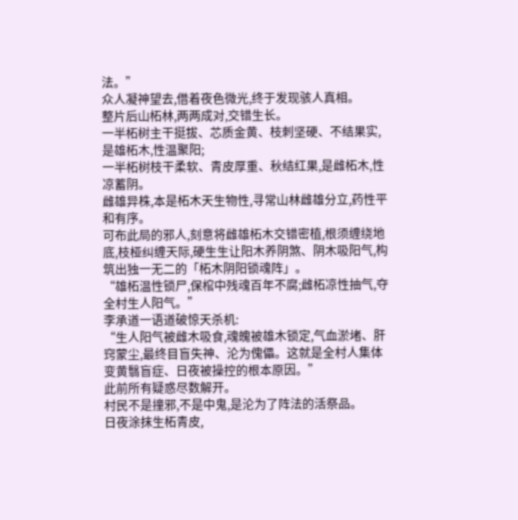法。”
众人凝神望去,借着夜色微光,终于发现骇人真相。
整片后山柘林,两两成对,交错生长。
一半柘树主干挺拔、芯质金黄、枝刺坚硬、不结果实,是雄柘木,性温聚阳;
一半柘树枝干柔软、青皮厚重、秋结红果,是雌柘木,性凉蓄阴。
雌雄异株,本是柘木天生物性,寻常山林雌雄分立,药性平和有序。
可布此局的邪人,刻意将雌雄柘木交错密植,根须缠绕地底,枝桠纠缠天际,硬生生让阳木养阴煞、阴木吸阳气,构筑出独一无二的「柘木阴阳锁魂阵」。
“雄柘温性锁尸,保棺中残魂百年不腐;雌柘凉性抽气,夺全村生人阳气。”
李承道一语道破惊天杀机:
“生人阳气被雌木吸食,魂魄被雄木锁定,气血淤堵、肝窍蒙尘,最终目盲失神、沦为傀儡。这就是全村人集体变黄翳盲症、日夜被操控的根本原因。”
此前所有疑惑尽数解开。
村民不是撞邪,不是中鬼,是沦为了阵法的活祭品。
日夜涂抹生柘青皮,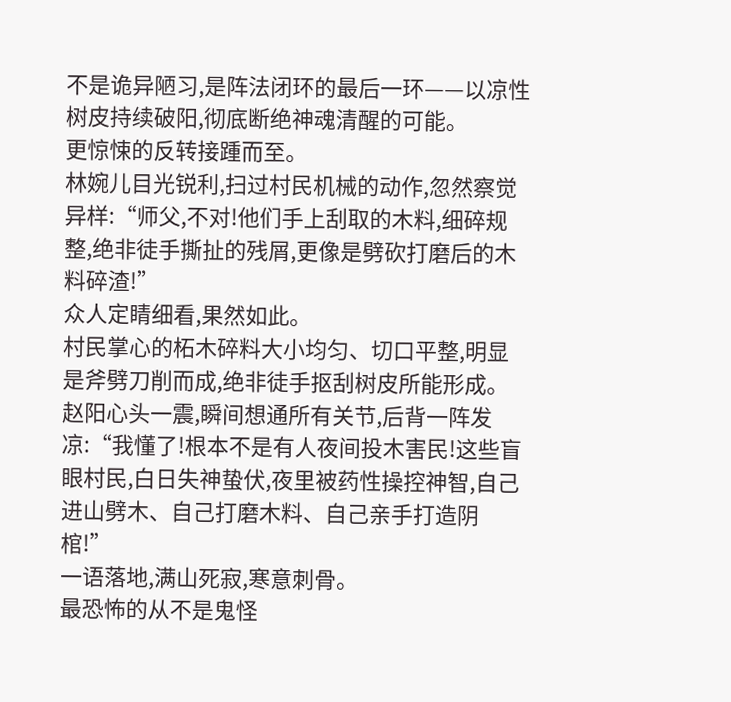不是诡异陋习,是阵法闭环的最后一环——以凉性树皮持续破阳,彻底断绝神魂清醒的可能。
更惊悚的反转接踵而至。
林婉儿目光锐利,扫过村民机械的动作,忽然察觉异样:“师父,不对!他们手上刮取的木料,细碎规整,绝非徒手撕扯的残屑,更像是劈砍打磨后的木料碎渣!”
众人定睛细看,果然如此。
村民掌心的柘木碎料大小均匀、切口平整,明显是斧劈刀削而成,绝非徒手抠刮树皮所能形成。
赵阳心头一震,瞬间想通所有关节,后背一阵发凉:“我懂了!根本不是有人夜间投木害民!这些盲眼村民,白日失神蛰伏,夜里被药性操控神智,自己进山劈木、自己打磨木料、自己亲手打造阴棺!”
一语落地,满山死寂,寒意刺骨。
最恐怖的从不是鬼怪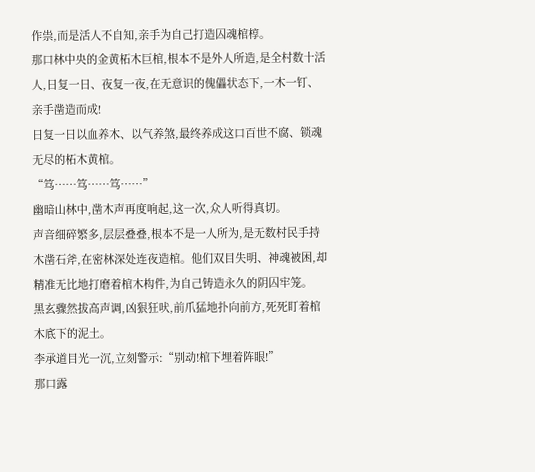作祟,而是活人不自知,亲手为自己打造囚魂棺椁。
那口林中央的金黄柘木巨棺,根本不是外人所造,是全村数十活人,日复一日、夜复一夜,在无意识的傀儡状态下,一木一钉、亲手凿造而成!
日复一日以血养木、以气养煞,最终养成这口百世不腐、锁魂无尽的柘木黄棺。
“笃……笃……笃……”
幽暗山林中,凿木声再度响起,这一次,众人听得真切。
声音细碎繁多,层层叠叠,根本不是一人所为,是无数村民手持木凿石斧,在密林深处连夜造棺。他们双目失明、神魂被困,却精准无比地打磨着棺木构件,为自己铸造永久的阴囚牢笼。
黑玄骤然拔高声调,凶狠狂吠,前爪猛地扑向前方,死死盯着棺木底下的泥土。
李承道目光一沉,立刻警示:“别动!棺下埋着阵眼!”
那口露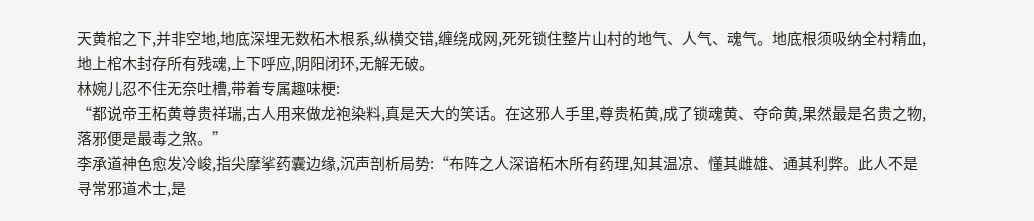天黄棺之下,并非空地,地底深埋无数柘木根系,纵横交错,缠绕成网,死死锁住整片山村的地气、人气、魂气。地底根须吸纳全村精血,地上棺木封存所有残魂,上下呼应,阴阳闭环,无解无破。
林婉儿忍不住无奈吐槽,带着专属趣味梗:
“都说帝王柘黄尊贵祥瑞,古人用来做龙袍染料,真是天大的笑话。在这邪人手里,尊贵柘黄,成了锁魂黄、夺命黄,果然最是名贵之物,落邪便是最毒之煞。”
李承道神色愈发冷峻,指尖摩挲药囊边缘,沉声剖析局势:“布阵之人深谙柘木所有药理,知其温凉、懂其雌雄、通其利弊。此人不是寻常邪道术士,是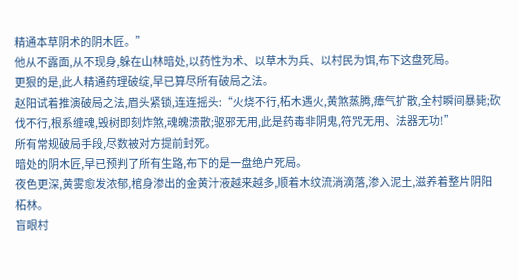精通本草阴术的阴木匠。”
他从不露面,从不现身,躲在山林暗处,以药性为术、以草木为兵、以村民为饵,布下这盘死局。
更狠的是,此人精通药理破绽,早已算尽所有破局之法。
赵阳试着推演破局之法,眉头紧锁,连连摇头:“火烧不行,柘木遇火,黄煞蒸腾,瘴气扩散,全村瞬间暴毙;砍伐不行,根系缠魂,毁树即刻炸煞,魂魄溃散;驱邪无用,此是药毒非阴鬼,符咒无用、法器无功!”
所有常规破局手段,尽数被对方提前封死。
暗处的阴木匠,早已预判了所有生路,布下的是一盘绝户死局。
夜色更深,黄雾愈发浓郁,棺身渗出的金黄汁液越来越多,顺着木纹流淌滴落,渗入泥土,滋养着整片阴阳柘林。
盲眼村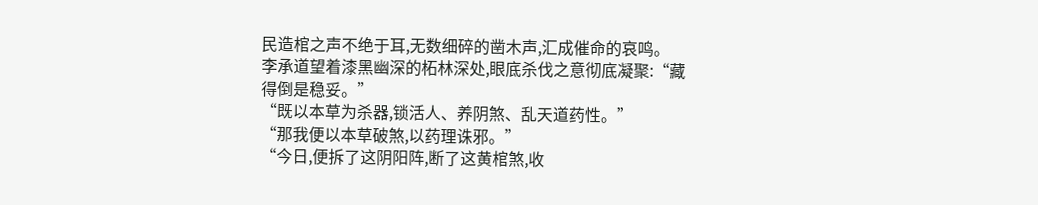民造棺之声不绝于耳,无数细碎的凿木声,汇成催命的哀鸣。
李承道望着漆黑幽深的柘林深处,眼底杀伐之意彻底凝聚:“藏得倒是稳妥。”
“既以本草为杀器,锁活人、养阴煞、乱天道药性。”
“那我便以本草破煞,以药理诛邪。”
“今日,便拆了这阴阳阵,断了这黄棺煞,收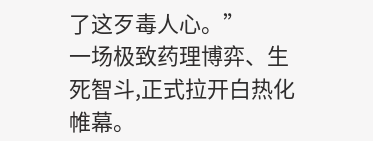了这歹毒人心。”
一场极致药理博弈、生死智斗,正式拉开白热化帷幕。